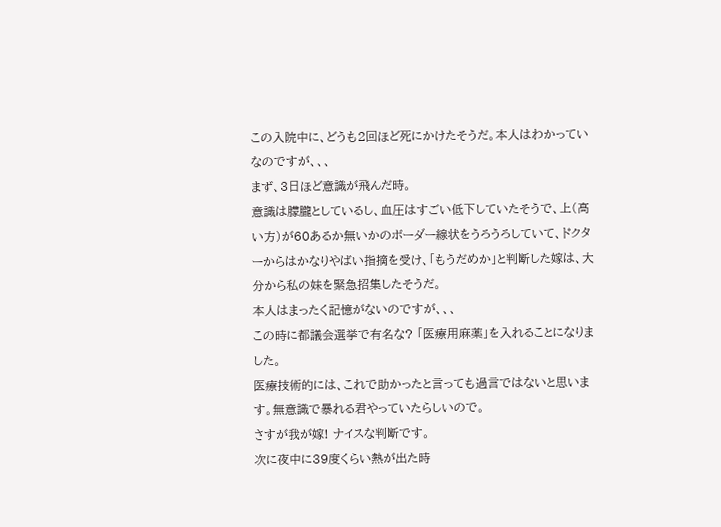この入院中に、どうも2回ほど死にかけたそうだ。本人はわかっていなのですが、、、
まず、3日ほど意識が飛んだ時。
意識は朦朧としているし、血圧はすごい低下していたそうで、上(高い方)が60あるか無いかのボーダー線状をうろうろしていて、ドクターからはかなりやばい指摘を受け、「もうだめか」と判断した嫁は、大分から私の妹を緊急招集したそうだ。
本人はまったく記憶がないのですが、、、
この時に都議会選挙で有名な? 「医療用麻薬」を入れることになりました。
医療技術的には、これで助かったと言っても過言ではないと思います。無意識で暴れる君やっていたらしいので。
さすが我が嫁! ナイスな判断です。
次に夜中に39度くらい熱が出た時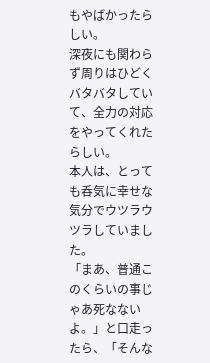もやばかったらしい。
深夜にも関わらず周りはひどくバタバタしていて、全力の対応をやってくれたらしい。
本人は、とっても呑気に幸せな気分でウツラウツラしていました。
「まあ、普通このくらいの事じゃあ死なないよ。」と口走ったら、「そんな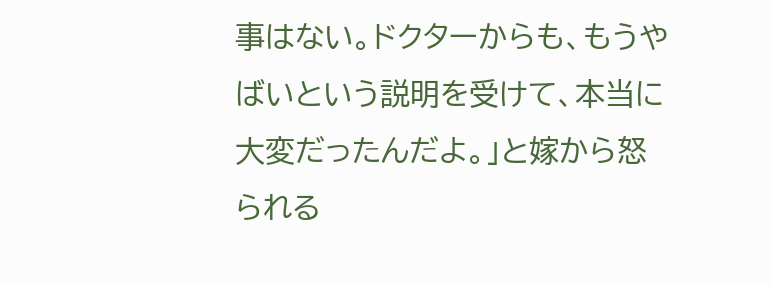事はない。ドクターからも、もうやばいという説明を受けて、本当に大変だったんだよ。」と嫁から怒られる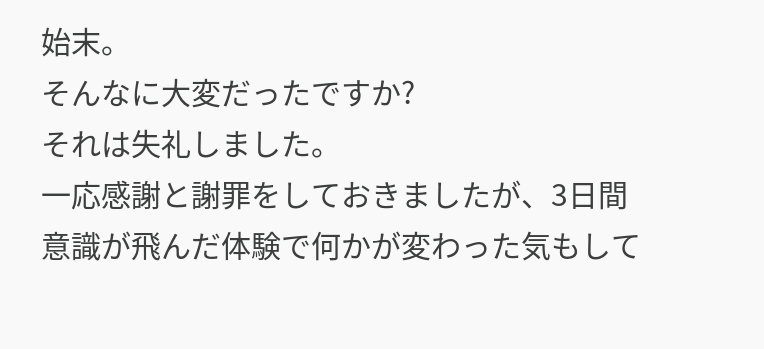始末。
そんなに大変だったですか?
それは失礼しました。
一応感謝と謝罪をしておきましたが、3日間意識が飛んだ体験で何かが変わった気もして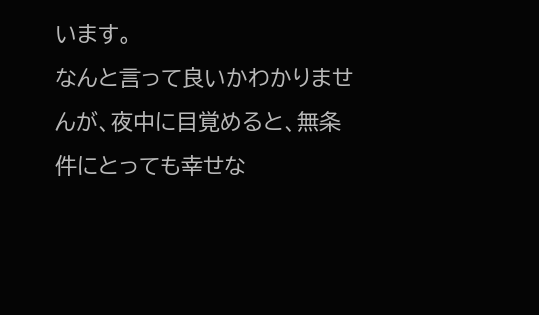います。
なんと言って良いかわかりませんが、夜中に目覚めると、無条件にとっても幸せな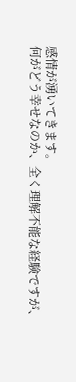感情が湧いてきます。
何がどう幸せなのか、全く理解不能な経験ですが、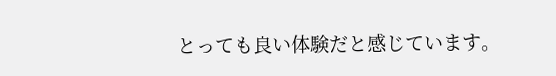とっても良い体験だと感じています。